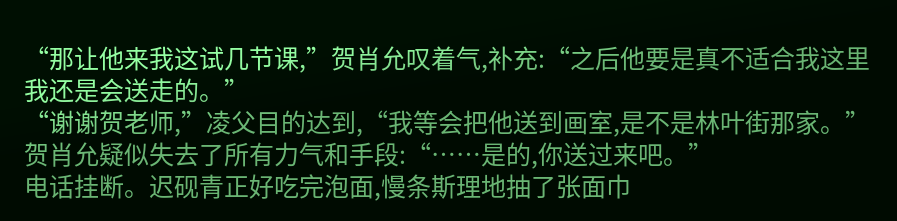“那让他来我这试几节课,”贺肖允叹着气,补充:“之后他要是真不适合我这里我还是会送走的。”
“谢谢贺老师,”凌父目的达到,“我等会把他送到画室,是不是林叶街那家。”
贺肖允疑似失去了所有力气和手段:“……是的,你送过来吧。”
电话挂断。迟砚青正好吃完泡面,慢条斯理地抽了张面巾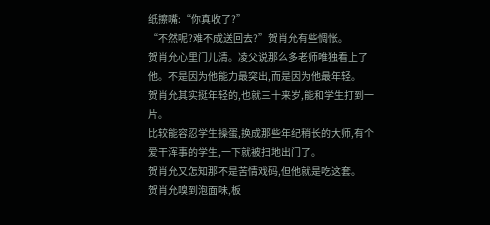纸擦嘴:“你真收了?”
“不然呢?难不成送回去?”贺肖允有些惆怅。
贺肖允心里门儿清。凌父说那么多老师唯独看上了他。不是因为他能力最突出,而是因为他最年轻。
贺肖允其实挺年轻的,也就三十来岁,能和学生打到一片。
比较能容忍学生操蛋,换成那些年纪稍长的大师,有个爱干浑事的学生,一下就被扫地出门了。
贺肖允又怎知那不是苦情戏码,但他就是吃这套。
贺肖允嗅到泡面味,板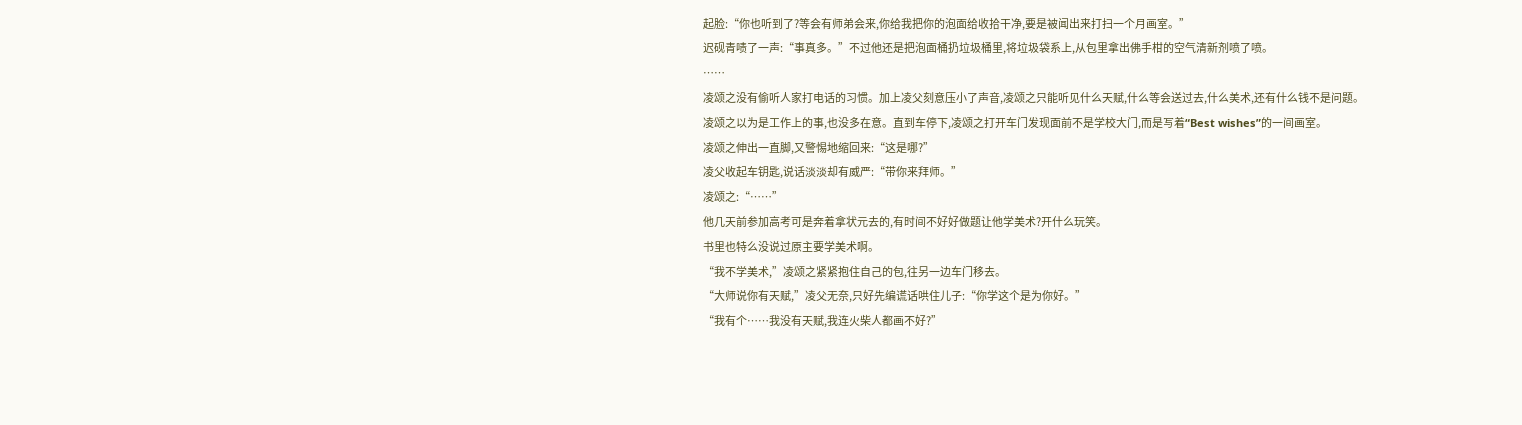起脸:“你也听到了?等会有师弟会来,你给我把你的泡面给收拾干净,要是被闻出来打扫一个月画室。”
迟砚青啧了一声:“事真多。”不过他还是把泡面桶扔垃圾桶里,将垃圾袋系上,从包里拿出佛手柑的空气清新剂喷了喷。
……
凌颂之没有偷听人家打电话的习惯。加上凌父刻意压小了声音,凌颂之只能听见什么天赋,什么等会送过去,什么美术,还有什么钱不是问题。
凌颂之以为是工作上的事,也没多在意。直到车停下,凌颂之打开车门发现面前不是学校大门,而是写着“Best wishes”的一间画室。
凌颂之伸出一直脚,又警惕地缩回来:“这是哪?”
凌父收起车钥匙,说话淡淡却有威严:“带你来拜师。”
凌颂之:“……”
他几天前参加高考可是奔着拿状元去的,有时间不好好做题让他学美术?开什么玩笑。
书里也特么没说过原主要学美术啊。
“我不学美术,”凌颂之紧紧抱住自己的包,往另一边车门移去。
“大师说你有天赋,”凌父无奈,只好先编谎话哄住儿子:“你学这个是为你好。”
“我有个……我没有天赋,我连火柴人都画不好?”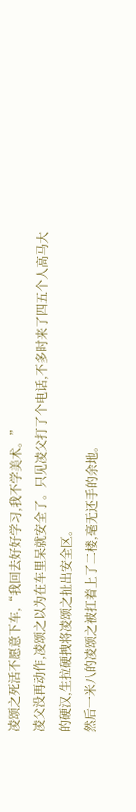凌颂之死活不愿意下车,“我回去好好学习,我不学美术。”
凌父没再动作,凌颂之以为在车里呆就安全了。只见凌父打了个电话,不多时来了四五个人高马大的硬汉,生拉硬拽将凌颂之扯出安全区。
然后一米八的凌颂之被扛着上了二楼,毫无还手的余地。